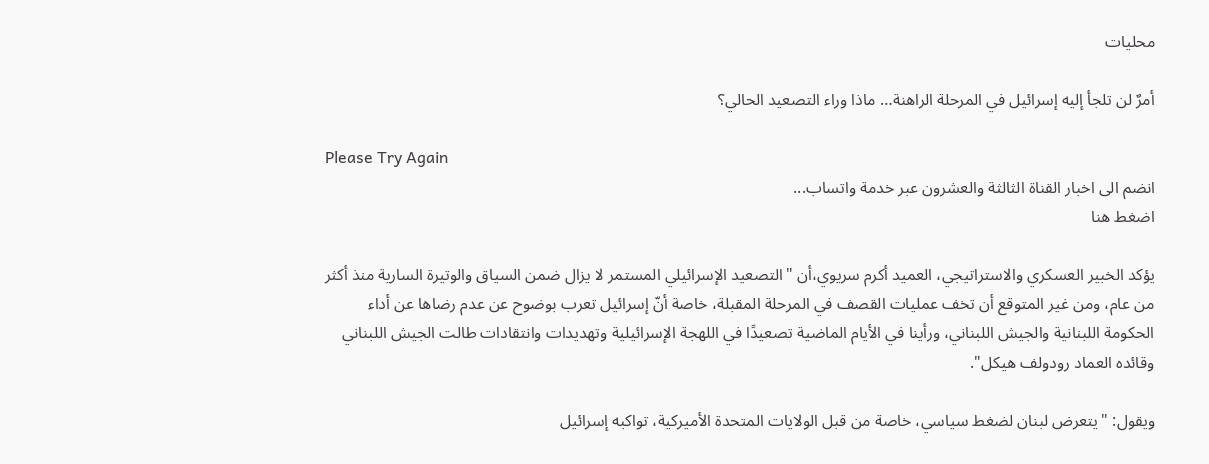محليات

أمرٌ لن تلجأ إليه إسرائيل في المرحلة الراهنة… ماذا وراء التصعيد الحالي؟

Please Try Again
انضم الى اخبار القناة الثالثة والعشرون عبر خدمة واتساب...
اضغط هنا

يؤكد الخبير العسكري والاستراتيجي، العميد أكرم سريوي،أن "التصعيد الإسرائيلي المستمر لا يزال ضمن السياق والوتيرة السارية منذ أكثر من عام، ومن غير المتوقع أن تخف عمليات القصف في المرحلة المقبلة، خاصة أنّ إسرائيل تعرب بوضوح عن عدم رضاها عن أداء الحكومة اللبنانية والجيش اللبناني، ورأينا في الأيام الماضية تصعيدًا في اللهجة الإسرائيلية وتهديدات وانتقادات طالت الجيش اللبناني وقائده العماد رودولف هيكل".

ويقول: "يتعرض لبنان لضغط سياسي، خاصة من قبل الولايات المتحدة الأميركية، تواكبه إسرائيل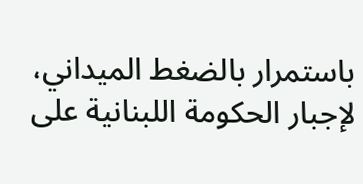باستمرار بالضغط الميداني، لإجبار الحكومة اللبنانية على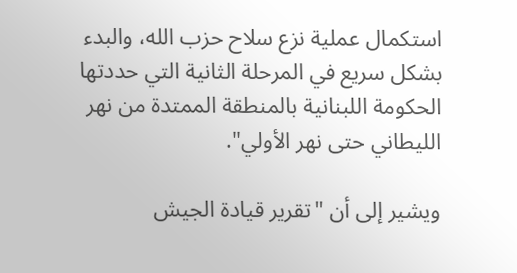استكمال عملية نزع سلاح حزب الله، والبدء بشكل سريع في المرحلة الثانية التي حددتها الحكومة اللبنانية بالمنطقة الممتدة من نهر الليطاني حتى نهر الأولي".

ويشير إلى أن "تقرير قيادة الجيش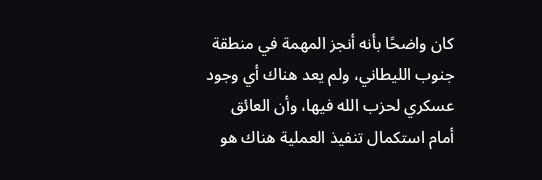كان واضحًا بأنه أنجز المهمة في منطقة جنوب الليطاني، ولم يعد هناك أي وجود عسكري لحزب الله فيها، وأن العائق أمام استكمال تنفيذ العملية هناك هو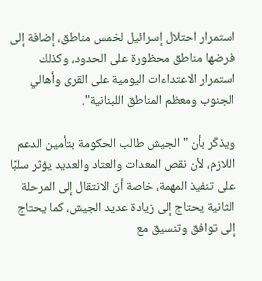استمرار احتلال إسرائيل لخمس مناطق، إضافة إلى فرضها مناطق محظورة على الحدود، وكذلك استمرار الاعتداءات اليومية على القرى وأهالي الجنوب ومعظم المناطق اللبنانية".

ويذكّر بأن "الجيش طالب الحكومة بتأمين الدعم اللازم، لأن نقص المعدات والعتاد والعديد يؤثر سلبًا على تنفيذ المهمة، خاصة أنّ الانتقال إلى المرحلة الثانية يحتاج إلى زيادة عديد الجيش، كما يحتاج إلى توافق وتنسيق مع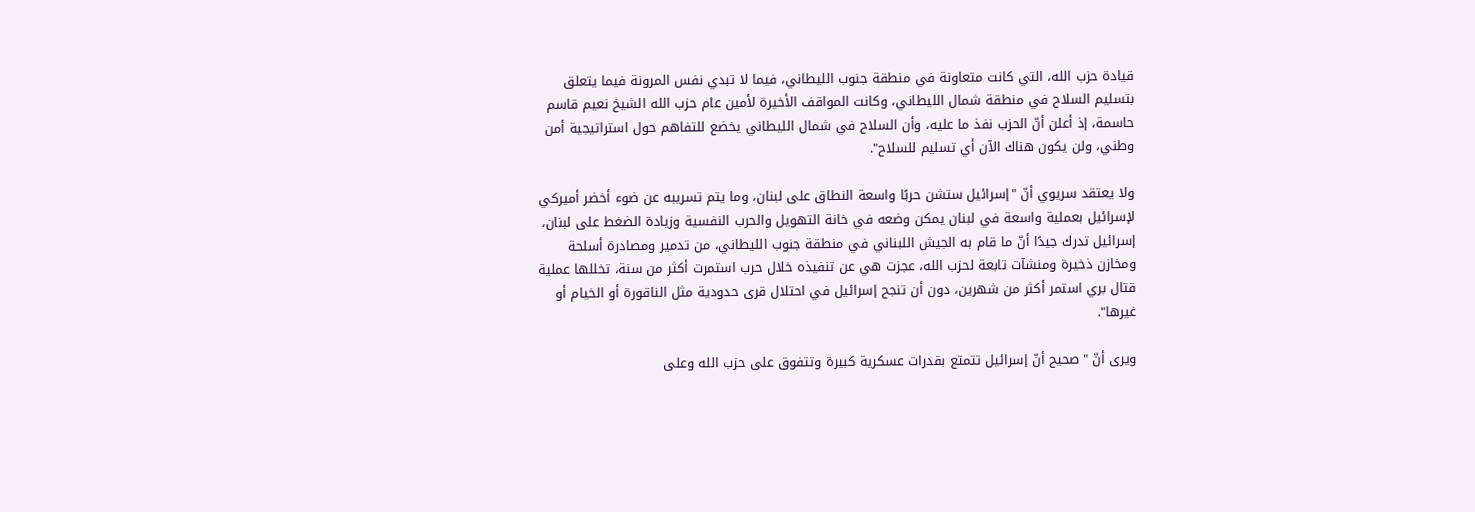قيادة حزب الله، التي كانت متعاونة في منطقة جنوب الليطاني، فيما لا تبدي نفس المرونة فيما يتعلق بتسليم السلاح في منطقة شمال الليطاني، وكانت المواقف الأخيرة لأمين عام حزب الله الشيخ نعيم قاسم حاسمة، إذ أعلن أنّ الحزب نفذ ما عليه، وأن السلاح في شمال الليطاني يخضع للتفاهم حول استراتيجية أمن وطني، ولن يكون هناك الآن أي تسليم للسلاح".

ولا يعتقد سريوي أنّ "إسرائيل ستشن حربًا واسعة النطاق على لبنان، وما يتم تسريبه عن ضوء أخضر أميركي لإسرائيل بعملية واسعة في لبنان يمكن وضعه في خانة التهويل والحرب النفسية وزيادة الضغط على لبنان، إسرائيل تدرك جيدًا أنّ ما قام به الجيش اللبناني في منطقة جنوب الليطاني، من تدمير ومصادرة أسلحة ومخازن ذخيرة ومنشآت تابعة لحزب الله، عجزت هي عن تنفيذه خلال حرب استمرت أكثر من سنة، تخللها عملية قتال بري استمر أكثر من شهرين، دون أن تنجح إسرائيل في احتلال قرى حدودية مثل الناقورة أو الخيام أو غيرها".

ويرى أنّ "صحيح أنّ إسرائيل تتمتع بقدرات عسكرية كبيرة وتتفوق على حزب الله وعلى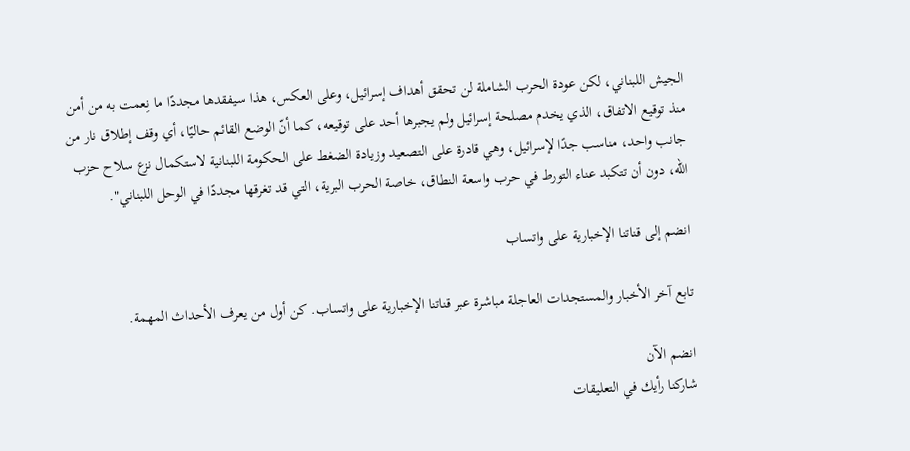الجيش اللبناني، لكن عودة الحرب الشاملة لن تحقق أهداف إسرائيل، وعلى العكس، هذا سيفقدها مجددًا ما نِعمت به من أمن منذ توقيع الاتفاق، الذي يخدم مصلحة إسرائيل ولم يجبرها أحد على توقيعه، كما أنّ الوضع القائم حاليًا، أي وقف إطلاق نار من جانب واحد، مناسب جدًا لإسرائيل، وهي قادرة على التصعيد وزيادة الضغط على الحكومة اللبنانية لاستكمال نزع سلاح حزب الله، دون أن تتكبد عناء التورط في حرب واسعة النطاق، خاصة الحرب البرية، التي قد تغرقها مجددًا في الوحل اللبناني".

انضم إلى قناتنا الإخبارية على واتساب

تابع آخر الأخبار والمستجدات العاجلة مباشرة عبر قناتنا الإخبارية على واتساب. كن أول من يعرف الأحداث المهمة.

انضم الآن
شاركنا رأيك في التعليقات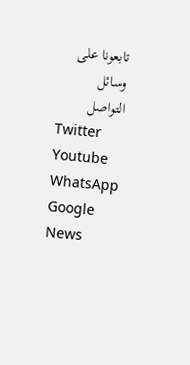تابعونا على وسائل التواصل
Twitter Youtube WhatsApp Google News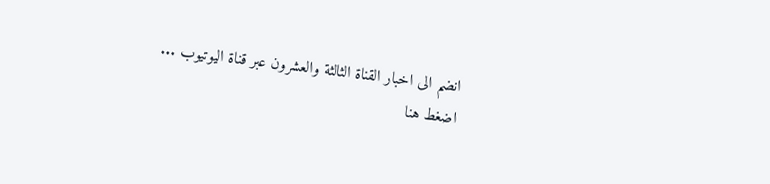انضم الى اخبار القناة الثالثة والعشرون عبر قناة اليوتيوب ...
اضغط هنا